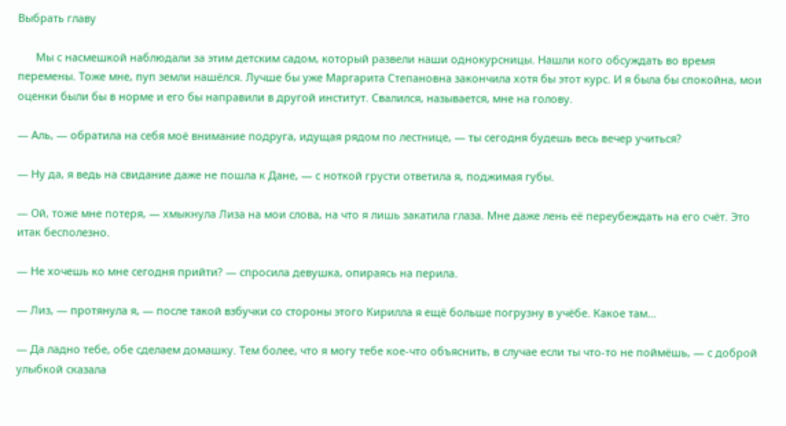Выбрать главу

      Мы с насмешкой наблюдали за этим детским садом, который развели наши однокурсницы. Нашли кого обсуждать во время перемены. Тоже мне, пуп земли нашёлся. Лучше бы уже Маргарита Степановна закончила хотя бы этот курс. И я была бы спокойна, мои оценки были бы в норме и его бы направили в другой институт. Свалился, называется, мне на голову.

— Аль, — обратила на себя моё внимание подруга, идущая рядом по лестнице, — ты сегодня будешь весь вечер учиться?

— Ну да, я ведь на свидание даже не пошла к Дане, — с ноткой грусти ответила я, поджимая губы.

— Ой, тоже мне потеря, — хмыкнула Лиза на мои слова, на что я лишь закатила глаза. Мне даже лень её переубеждать на его счёт. Это итак бесполезно.

— Не хочешь ко мне сегодня прийти? — спросила девушка, опираясь на перила.

— Лиз, — протянула я, — после такой взбучки со стороны этого Кирилла я ещё больше погрузну в учёбе. Какое там…

— Да ладно тебе, обе сделаем домашку. Тем более, что я могу тебе кое-что объяснить, в случае если ты что-то не поймёшь, — с доброй улыбкой сказала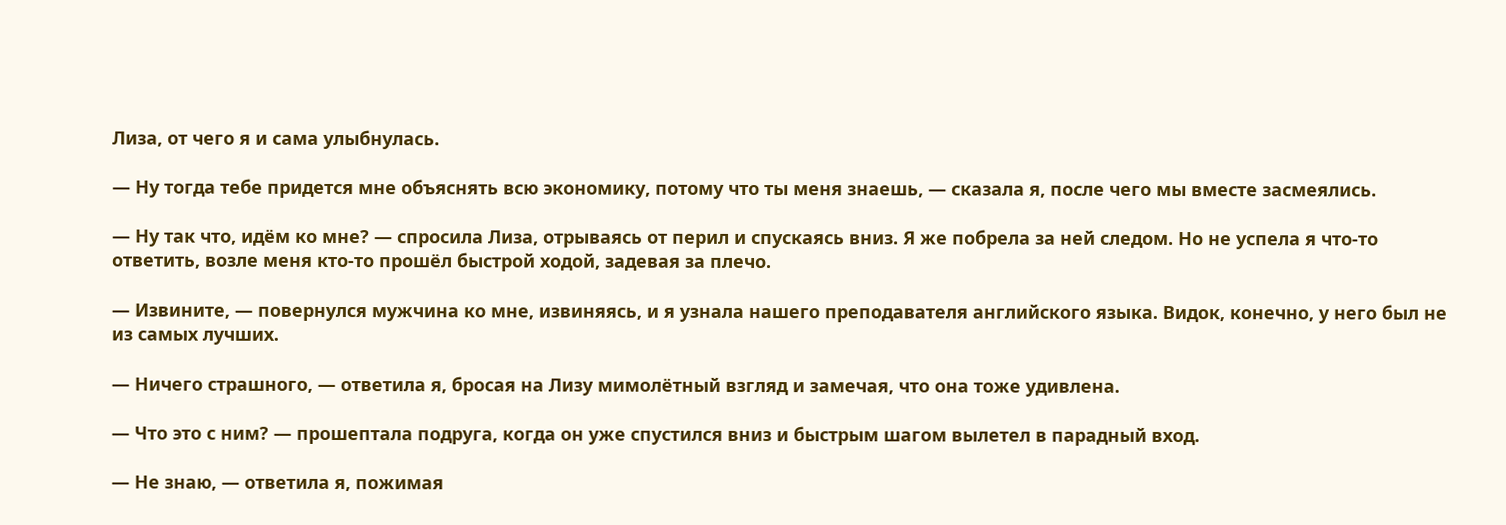Лиза, от чего я и сама улыбнулась.

— Ну тогда тебе придется мне объяснять всю экономику, потому что ты меня знаешь, — сказала я, после чего мы вместе засмеялись.

— Ну так что, идём ко мне? — спросила Лиза, отрываясь от перил и спускаясь вниз. Я же побрела за ней следом. Но не успела я что-то ответить, возле меня кто-то прошёл быстрой ходой, задевая за плечо.

— Извините, — повернулся мужчина ко мне, извиняясь, и я узнала нашего преподавателя английского языка. Видок, конечно, у него был не из самых лучших.

— Ничего страшного, — ответила я, бросая на Лизу мимолётный взгляд и замечая, что она тоже удивлена.

— Что это с ним? — прошептала подруга, когда он уже спустился вниз и быстрым шагом вылетел в парадный вход.

— Не знаю, — ответила я, пожимая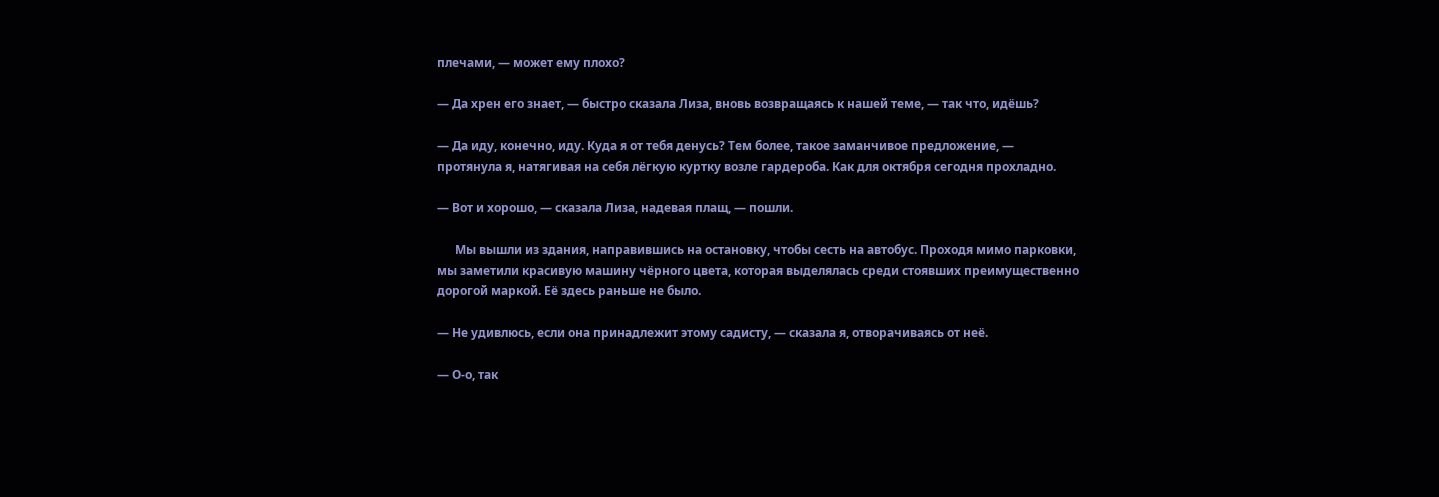плечами, — может ему плохо?

— Да хрен его знает, — быстро сказала Лиза, вновь возвращаясь к нашей теме, — так что, идёшь?

— Да иду, конечно, иду. Куда я от тебя денусь? Тем более, такое заманчивое предложение, — протянула я, натягивая на себя лёгкую куртку возле гардероба. Как для октября сегодня прохладно.

— Вот и хорошо, — сказала Лиза, надевая плащ, — пошли.

      Мы вышли из здания, направившись на остановку, чтобы сесть на автобус. Проходя мимо парковки, мы заметили красивую машину чёрного цвета, которая выделялась среди стоявших преимущественно дорогой маркой. Её здесь раньше не было.

— Не удивлюсь, если она принадлежит этому садисту, — сказала я, отворачиваясь от неё.

— О-о, так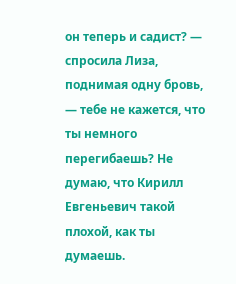он теперь и садист? — спросила Лиза, поднимая одну бровь, — тебе не кажется, что ты немного перегибаешь? Не думаю, что Кирилл Евгеньевич такой плохой, как ты думаешь.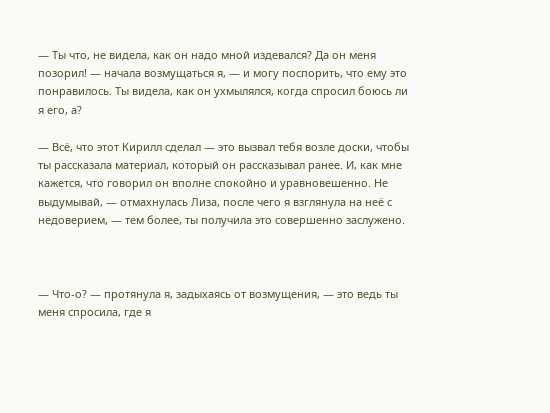— Ты что, не видела, как он надо мной издевался? Да он меня позорил! — начала возмущаться я, — и могу поспорить, что ему это понравилось. Ты видела, как он ухмылялся, когда спросил боюсь ли я его, а?

— Всё, что этот Кирилл сделал — это вызвал тебя возле доски, чтобы ты рассказала материал, который он рассказывал ранее. И, как мне кажется, что говорил он вполне спокойно и уравновешенно. Не выдумывай, — отмахнулась Лиза, после чего я взглянула на неё с недоверием, — тем более, ты получила это совершенно заслужено.



— Что-о? — протянула я, задыхаясь от возмущения, — это ведь ты меня спросила, где я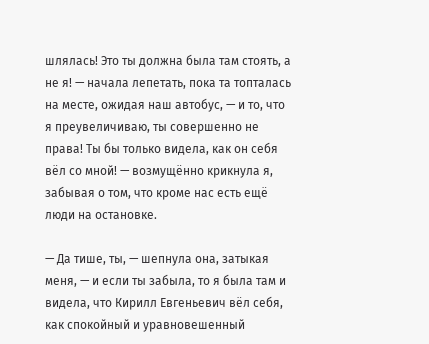шлялась! Это ты должна была там стоять, а не я! — начала лепетать, пока та топталась на месте, ожидая наш автобус, — и то, что я преувеличиваю, ты совершенно не права! Ты бы только видела, как он себя вёл со мной! — возмущённо крикнула я, забывая о том, что кроме нас есть ещё люди на остановке.

— Да тише, ты, — шепнула она, затыкая меня, — и если ты забыла, то я была там и видела, что Кирилл Евгеньевич вёл себя, как спокойный и уравновешенный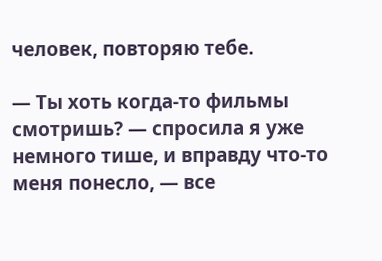человек, повторяю тебе.

— Ты хоть когда-то фильмы смотришь? — спросила я уже немного тише, и вправду что-то меня понесло, — все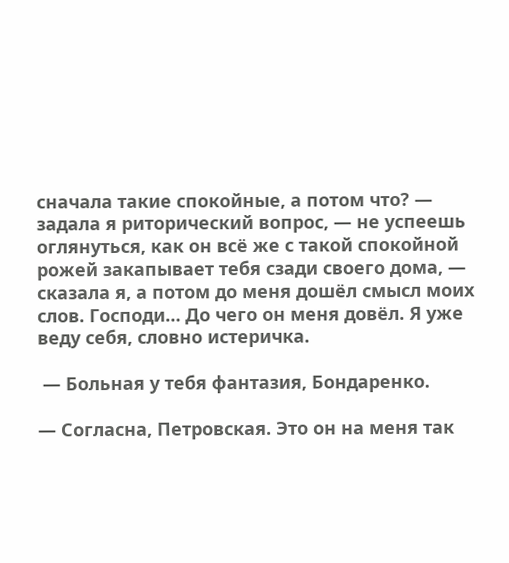сначала такие спокойные, а потом что? — задала я риторический вопрос, — не успеешь оглянуться, как он всё же с такой спокойной рожей закапывает тебя сзади своего дома, — сказала я, а потом до меня дошёл смысл моих слов. Господи… До чего он меня довёл. Я уже веду себя, словно истеричка.

 — Больная у тебя фантазия, Бондаренко.

— Согласна, Петровская. Это он на меня так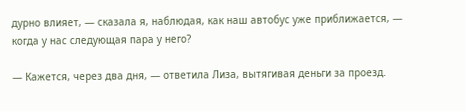дурно влияет, — сказала я, наблюдая, как наш автобус уже приближается, — когда у нас следующая пара у него?

— Кажется, через два дня, — ответила Лиза, вытягивая деньги за проезд.